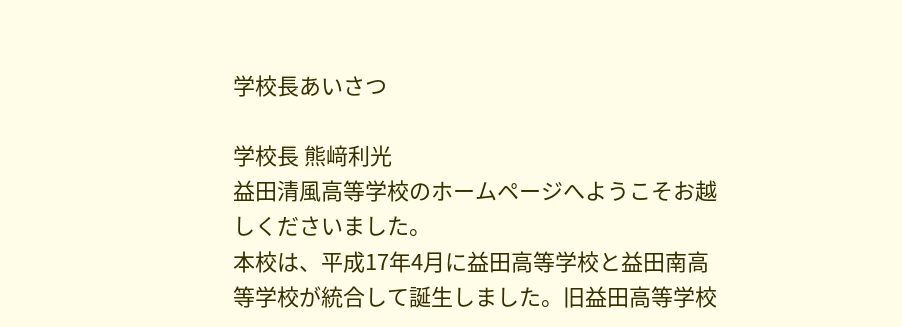学校長あいさつ

学校長 熊﨑利光
益田清風高等学校のホームページへようこそお越しくださいました。
本校は、平成17年4月に益田高等学校と益田南高等学校が統合して誕生しました。旧益田高等学校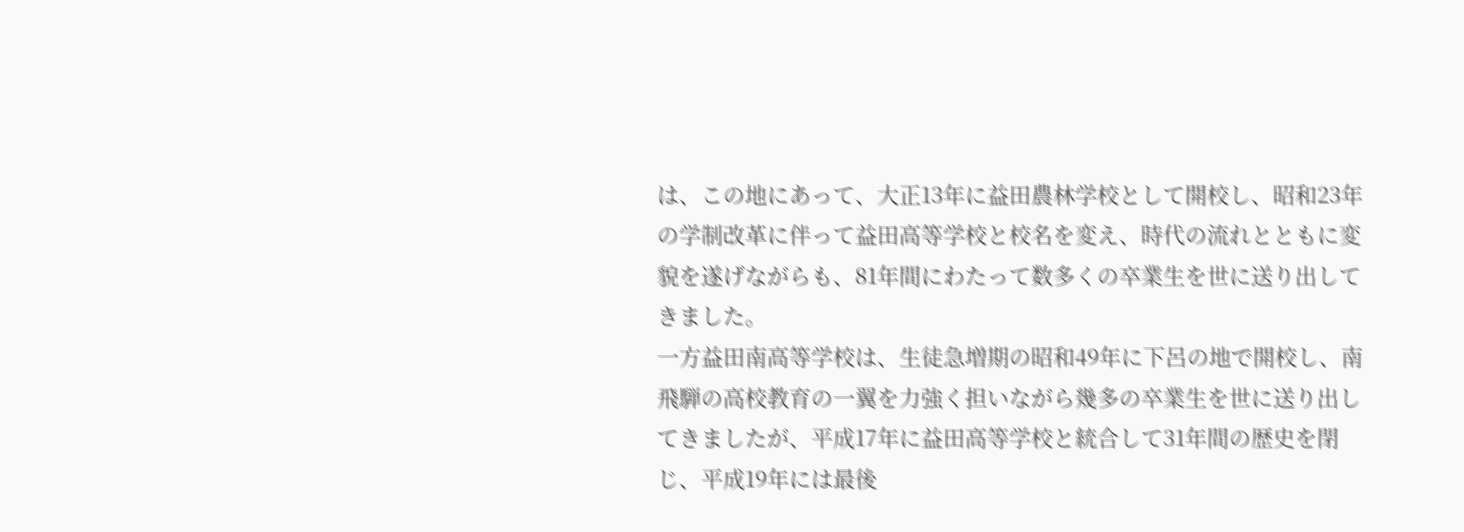は、この地にあって、大正13年に益田農林学校として開校し、昭和23年の学制改革に伴って益田高等学校と校名を変え、時代の流れとともに変貌を遂げながらも、81年間にわたって数多くの卒業生を世に送り出してきました。
一方益田南高等学校は、生徒急増期の昭和49年に下呂の地で開校し、南飛騨の高校教育の一翼を力強く担いながら幾多の卒業生を世に送り出してきましたが、平成17年に益田高等学校と統合して31年間の歴史を閉じ、平成19年には最後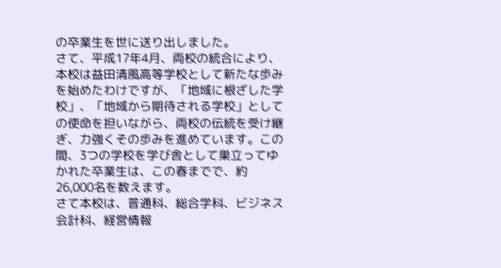の卒業生を世に送り出しました。
さて、平成17年4月、両校の統合により、本校は益田清風高等学校として新たな歩みを始めたわけですが、「地域に根ざした学校」、「地域から期待される学校」としての使命を担いながら、両校の伝統を受け継ぎ、力強くその歩みを進めています。この間、3つの学校を学び舎として巣立ってゆかれた卒業生は、この春までで、約26,000名を数えます。
さて本校は、普通科、総合学科、ビジネス会計科、経営情報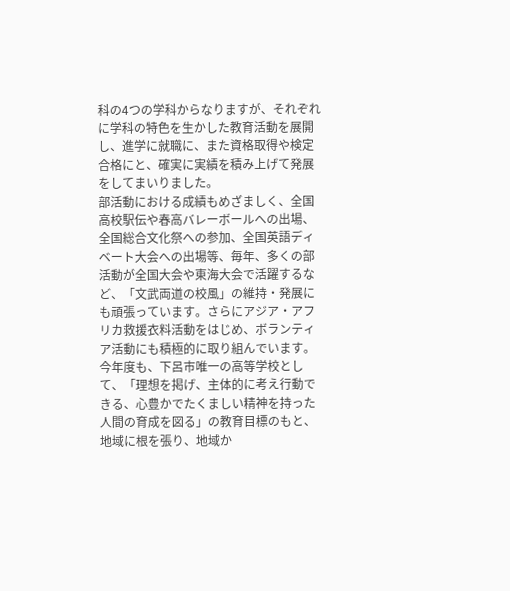科の4つの学科からなりますが、それぞれに学科の特色を生かした教育活動を展開し、進学に就職に、また資格取得や検定合格にと、確実に実績を積み上げて発展をしてまいりました。
部活動における成績もめざましく、全国高校駅伝や春高バレーボールへの出場、全国総合文化祭への参加、全国英語ディベート大会への出場等、毎年、多くの部活動が全国大会や東海大会で活躍するなど、「文武両道の校風」の維持・発展にも頑張っています。さらにアジア・アフリカ救援衣料活動をはじめ、ボランティア活動にも積極的に取り組んでいます。
今年度も、下呂市唯一の高等学校として、「理想を掲げ、主体的に考え行動できる、心豊かでたくましい精神を持った人間の育成を図る」の教育目標のもと、地域に根を張り、地域か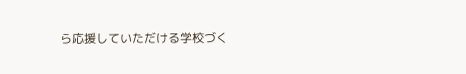ら応援していただける学校づく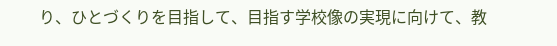り、ひとづくりを目指して、目指す学校像の実現に向けて、教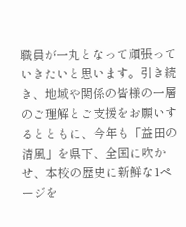職員が一丸となって頑張っていきたいと思います。引き続き、地域や関係の皆様の一層のご理解とご支援をお願いするとともに、今年も「益田の清風」を県下、全国に吹かせ、本校の歴史に新鮮な1ページを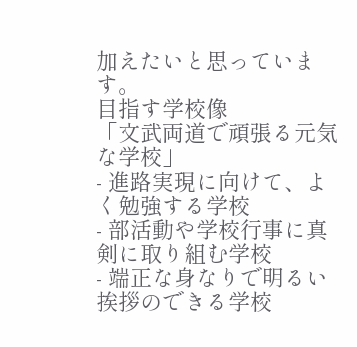加えたいと思っています。
目指す学校像
「文武両道で頑張る元気な学校」
- 進路実現に向けて、よく勉強する学校
- 部活動や学校行事に真剣に取り組む学校
- 端正な身なりで明るい挨拶のできる学校